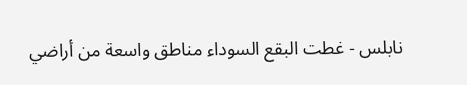نابلس - غطت البقع السوداء مناطق واسعة من أراضي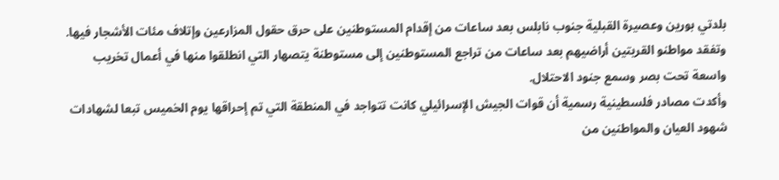بلدتي بورين وعصيرة القبلية جنوب نابلس بعد ساعات من إقدام المستوطنين على حرق حقول المزارعين وإتلاف مئات الأشجار فيها. وتفقد مواطنو القريتين أراضيهم بعد ساعات من تراجع المستوطنين إلى مستوطنة يتصهار التي انطلقوا منها في أعمال تخريب واسعة تحت بصر وسمع جنود الاحتلال.
وأكدت مصادر فلسطينية رسمية أن قوات الجيش الإسرائيلي كانت تتواجد في المنطقة التي تم إحراقها يوم الخميس تبعا لشهادات شهود العيان والمواطنين من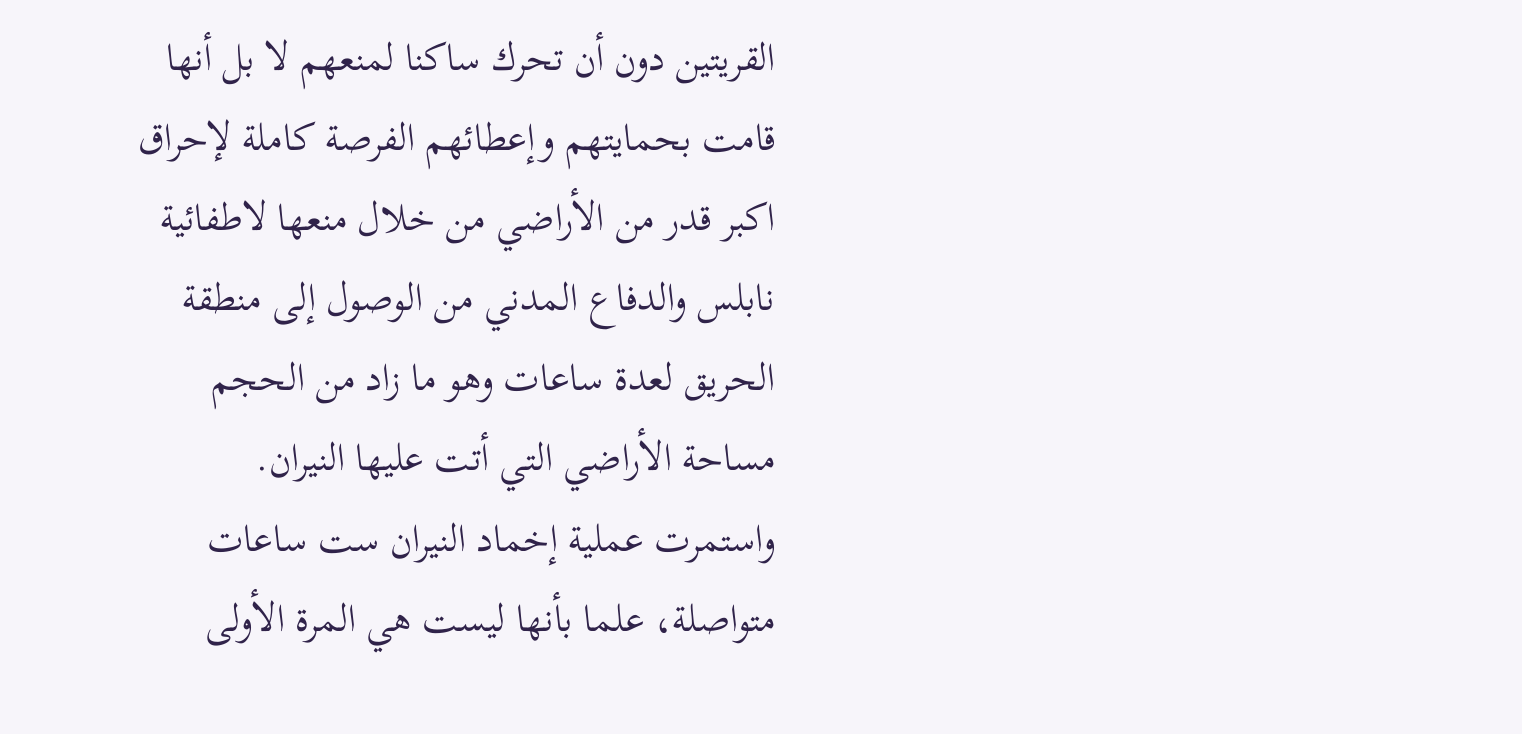القريتين دون أن تحرك ساكنا لمنعهم لا بل أنها قامت بحمايتهم وإعطائهم الفرصة كاملة لإحراق اكبر قدر من الأراضي من خلال منعها لاطفائية نابلس والدفاع المدني من الوصول إلى منطقة الحريق لعدة ساعات وهو ما زاد من الحجم مساحة الأراضي التي أتت عليها النيران.
واستمرت عملية إخماد النيران ست ساعات متواصلة، علما بأنها ليست هي المرة الأولى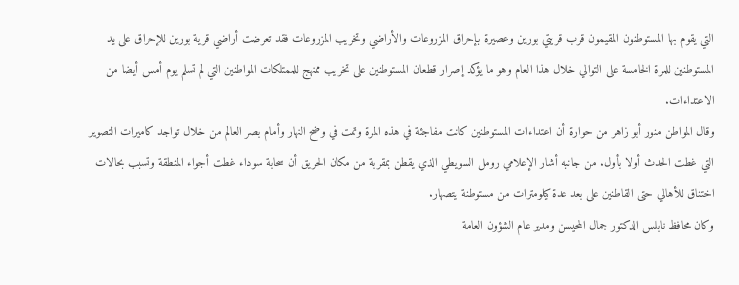التي يقوم بها المستوطنون المقيمون قرب قريتي بورين وعصيرة بإحراق المزروعات والأراضي وتخريب المزروعات فقد تعرضت أراضي قرية بورين للإحراق على يد المستوطنين للمرة الخامسة على التوالي خلال هذا العام وهو ما يؤكد إصرار قطعان المستوطنين على تخريب ممنهج للممتلكات المواطنين التي لم تسلم يوم أمس أيضا من الاعتداءات.
وقال المواطن منور أبو زاهر من حوارة أن اعتداءات المستوطنين كانت مفاجئة في هذه المرة وتمت في وضح النهار وأمام بصر العالم من خلال تواجد كاميرات التصوير التي غطت الحدث أولا بأول. من جانبه أشار الإعلامي رومل السويطي الذي يقطن بمقربة من مكان الحريق أن سحابة سوداء غطت أجواء المنطقة وتسبب بحالات اختناق للأهالي حتى القاطنين على بعد عدة كيلومترات من مستوطنة يتصهار.
وكان محافظ نابلس الدكتور جمال المحيسن ومدير عام الشؤون العامة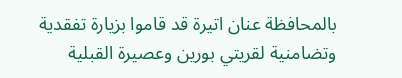بالمحافظة عنان اتيرة قد قاموا بزيارة تفقدية وتضامنية لقريتي بورين وعصيرة القبلية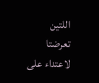اللتين تعرضتا لاعتداء على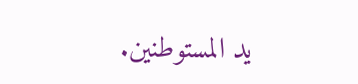يد المستوطنين.